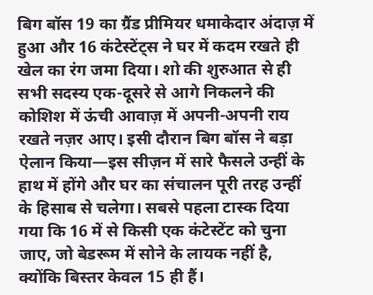बिग बॉस 19 का ग्रैंड प्रीमियर धमाकेदार अंदाज़ में हुआ और 16 कंटेस्टेंट्स ने घर में कदम रखते ही खेल का रंग जमा दिया। शो की शुरुआत से ही सभी सदस्य एक-दूसरे से आगे निकलने की कोशिश में ऊंची आवाज़ में अपनी-अपनी राय रखते नज़र आए। इसी दौरान बिग बॉस ने बड़ा ऐलान किया—इस सीज़न में सारे फैसले उन्हीं के हाथ में होंगे और घर का संचालन पूरी तरह उन्हीं के हिसाब से चलेगा। सबसे पहला टास्क दिया गया कि 16 में से किसी एक कंटेस्टेंट को चुना जाए, जो बेडरूम में सोने के लायक नहीं है, क्योंकि बिस्तर केवल 15 ही हैं।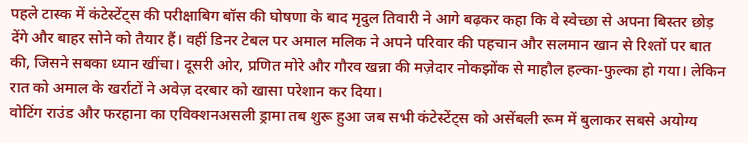पहले टास्क में कंटेस्टेंट्स की परीक्षाबिग बॉस की घोषणा के बाद मृदुल तिवारी ने आगे बढ़कर कहा कि वे स्वेच्छा से अपना बिस्तर छोड़ देंगे और बाहर सोने को तैयार हैं। वहीं डिनर टेबल पर अमाल मलिक ने अपने परिवार की पहचान और सलमान खान से रिश्तों पर बात की, जिसने सबका ध्यान खींचा। दूसरी ओर, प्रणित मोरे और गौरव खन्ना की मज़ेदार नोकझोंक से माहौल हल्का-फुल्का हो गया। लेकिन रात को अमाल के खर्राटों ने अवेज़ दरबार को खासा परेशान कर दिया।
वोटिंग राउंड और फरहाना का एविक्शनअसली ड्रामा तब शुरू हुआ जब सभी कंटेस्टेंट्स को असेंबली रूम में बुलाकर सबसे अयोग्य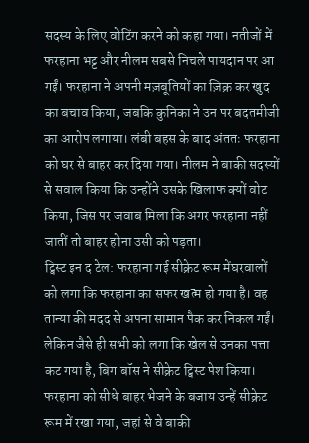सदस्य के लिए वोटिंग करने को कहा गया। नतीजों में फरहाना भट्ट और नीलम सबसे निचले पायदान पर आ गईं। फरहाना ने अपनी मज़बूतियों का ज़िक्र कर खुद का बचाव किया, जबकि कुनिका ने उन पर बदतमीजी का आरोप लगाया। लंबी बहस के बाद अंततः फरहाना को घर से बाहर कर दिया गया। नीलम ने बाकी सदस्यों से सवाल किया कि उन्होंने उसके खिलाफ क्यों वोट किया, जिस पर जवाब मिला कि अगर फरहाना नहीं जातीं तो बाहर होना उसी को पड़ता।
ट्विस्ट इन द टेल: फरहाना गई सीक्रेट रूम मेंघरवालों को लगा कि फरहाना का सफर खत्म हो गया है। वह तान्या की मदद से अपना सामान पैक कर निकल गईं। लेकिन जैसे ही सभी को लगा कि खेल से उनका पत्ता कट गया है, बिग बॉस ने सीक्रेट ट्विस्ट पेश किया। फरहाना को सीधे बाहर भेजने के बजाय उन्हें सीक्रेट रूम में रखा गया, जहां से वे बाकी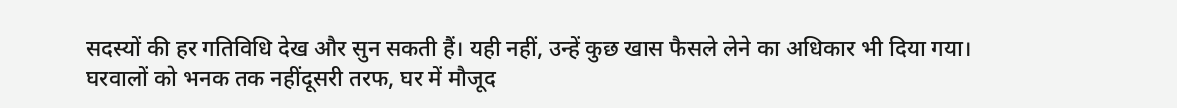सदस्यों की हर गतिविधि देख और सुन सकती हैं। यही नहीं, उन्हें कुछ खास फैसले लेने का अधिकार भी दिया गया।
घरवालों को भनक तक नहींदूसरी तरफ, घर में मौजूद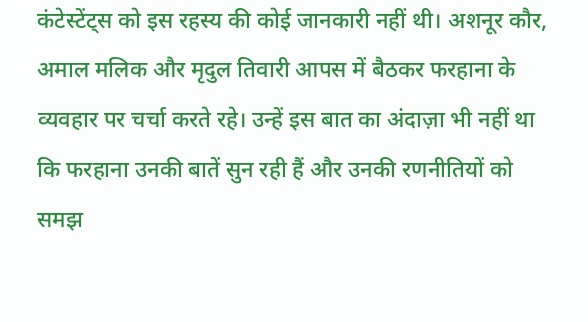कंटेस्टेंट्स को इस रहस्य की कोई जानकारी नहीं थी। अशनूर कौर, अमाल मलिक और मृदुल तिवारी आपस में बैठकर फरहाना के व्यवहार पर चर्चा करते रहे। उन्हें इस बात का अंदाज़ा भी नहीं था कि फरहाना उनकी बातें सुन रही हैं और उनकी रणनीतियों को समझ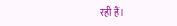रही हैं।